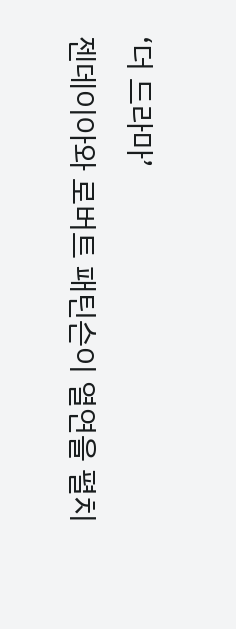‘더 드라마’
젠데이아와 로버트 패틴슨이 열연을 펼치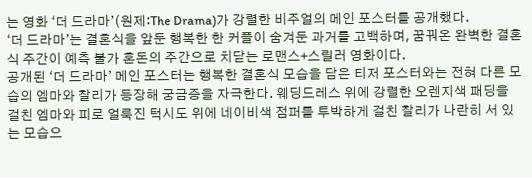는 영화 ‘더 드라마’(원제:The Drama)가 강렬한 비주얼의 메인 포스터를 공개했다.
‘더 드라마’는 결혼식을 앞둔 행복한 한 커플이 숨겨둔 과거를 고백하며, 꿈꿔온 완벽한 결혼식 주간이 예측 불가 혼돈의 주간으로 치닫는 로맨스+스릴러 영화이다.
공개된 ‘더 드라마’ 메인 포스터는 행복한 결혼식 모습을 담은 티저 포스터와는 전혀 다른 모습의 엠마와 찰리가 등장해 궁금증을 자극한다. 웨딩드레스 위에 강렬한 오렌지색 패딩을 걸친 엠마와 피로 얼룩진 턱시도 위에 네이비색 점퍼를 투박하게 걸친 찰리가 나란히 서 있는 모습으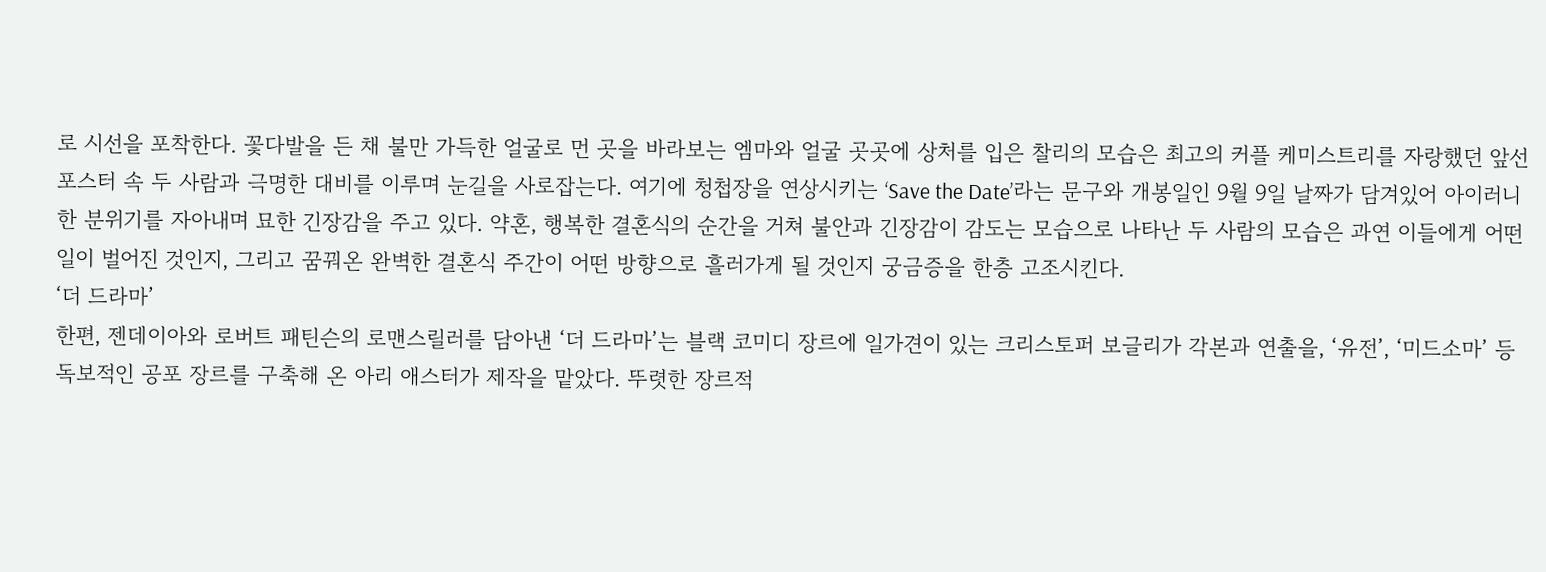로 시선을 포착한다. 꽃다발을 든 채 불만 가득한 얼굴로 먼 곳을 바라보는 엠마와 얼굴 곳곳에 상처를 입은 찰리의 모습은 최고의 커플 케미스트리를 자랑했던 앞선 포스터 속 두 사람과 극명한 대비를 이루며 눈길을 사로잡는다. 여기에 청첩장을 연상시키는 ‘Save the Date’라는 문구와 개봉일인 9월 9일 날짜가 담겨있어 아이러니한 분위기를 자아내며 묘한 긴장감을 주고 있다. 약혼, 행복한 결혼식의 순간을 거쳐 불안과 긴장감이 감도는 모습으로 나타난 두 사람의 모습은 과연 이들에게 어떤 일이 벌어진 것인지, 그리고 꿈꿔온 완벽한 결혼식 주간이 어떤 방향으로 흘러가게 될 것인지 궁금증을 한층 고조시킨다.
‘더 드라마’
한편, 젠데이아와 로버트 패틴슨의 로맨스릴러를 담아낸 ‘더 드라마’는 블랙 코미디 장르에 일가견이 있는 크리스토퍼 보글리가 각본과 연출을, ‘유전’, ‘미드소마’ 등 독보적인 공포 장르를 구축해 온 아리 애스터가 제작을 맡았다. 뚜렷한 장르적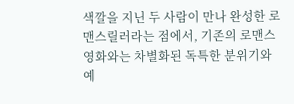색깔을 지닌 두 사람이 만나 완성한 로맨스릴러라는 점에서, 기존의 로맨스 영화와는 차별화된 독특한 분위기와 예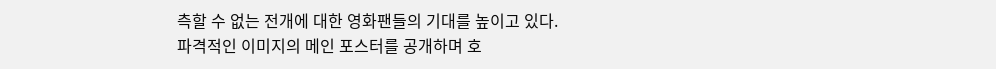측할 수 없는 전개에 대한 영화팬들의 기대를 높이고 있다.
파격적인 이미지의 메인 포스터를 공개하며 호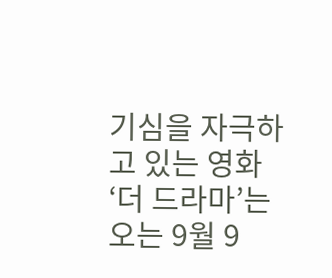기심을 자극하고 있는 영화 ‘더 드라마’는 오는 9월 9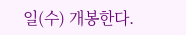일(수) 개봉한다.